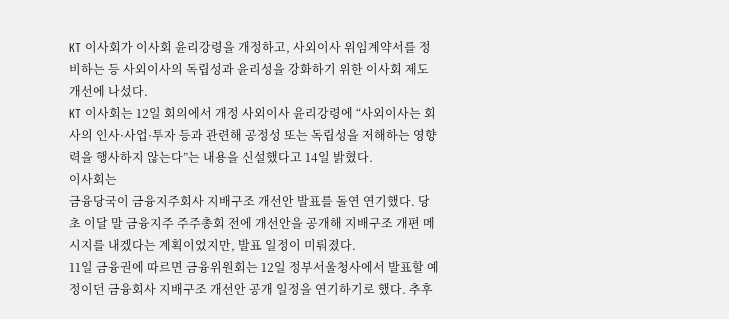KT 이사회가 이사회 윤리강령을 개정하고, 사외이사 위임계약서를 정비하는 등 사외이사의 독립성과 윤리성을 강화하기 위한 이사회 제도 개선에 나섰다.
KT 이사회는 12일 회의에서 개정 사외이사 윤리강령에 “사외이사는 회사의 인사·사업·투자 등과 관련해 공정성 또는 독립성을 저해하는 영향력을 행사하지 않는다”는 내용을 신설했다고 14일 밝혔다.
이사회는
금융당국이 금융지주회사 지배구조 개선안 발표를 돌연 연기했다. 당초 이달 말 금융지주 주주총회 전에 개선안을 공개해 지배구조 개편 메시지를 내겠다는 계획이었지만, 발표 일정이 미뤄졌다.
11일 금융권에 따르면 금융위원회는 12일 정부서울청사에서 발표할 예정이던 금융회사 지배구조 개선안 공개 일정을 연기하기로 했다. 추후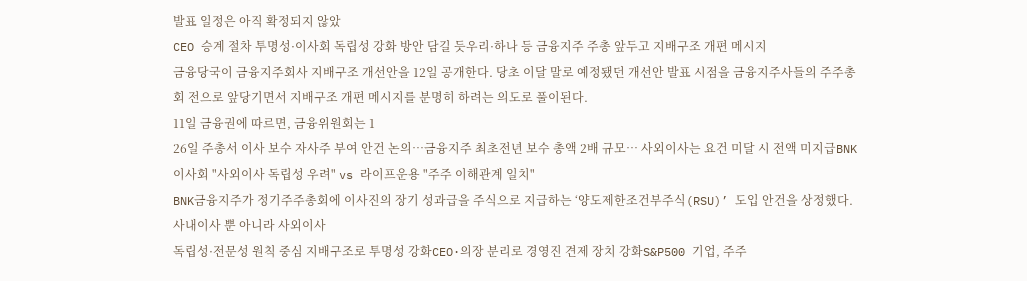발표 일정은 아직 확정되지 않았
CEO 승계 절차 투명성·이사회 독립성 강화 방안 담길 듯우리·하나 등 금융지주 주총 앞두고 지배구조 개편 메시지
금융당국이 금융지주회사 지배구조 개선안을 12일 공개한다. 당초 이달 말로 예정됐던 개선안 발표 시점을 금융지주사들의 주주총회 전으로 앞당기면서 지배구조 개편 메시지를 분명히 하려는 의도로 풀이된다.
11일 금융권에 따르면, 금융위원회는 1
26일 주총서 이사 보수 자사주 부여 안건 논의…금융지주 최초전년 보수 총액 2배 규모… 사외이사는 요건 미달 시 전액 미지급BNK 이사회 "사외이사 독립성 우려" vs 라이프운용 "주주 이해관계 일치"
BNK금융지주가 정기주주총회에 이사진의 장기 성과급을 주식으로 지급하는 ‘양도제한조건부주식(RSU)’ 도입 안건을 상정했다. 사내이사 뿐 아니라 사외이사
독립성·전문성 원칙 중심 지배구조로 투명성 강화CEO·의장 분리로 경영진 견제 장치 강화S&P500 기업, 주주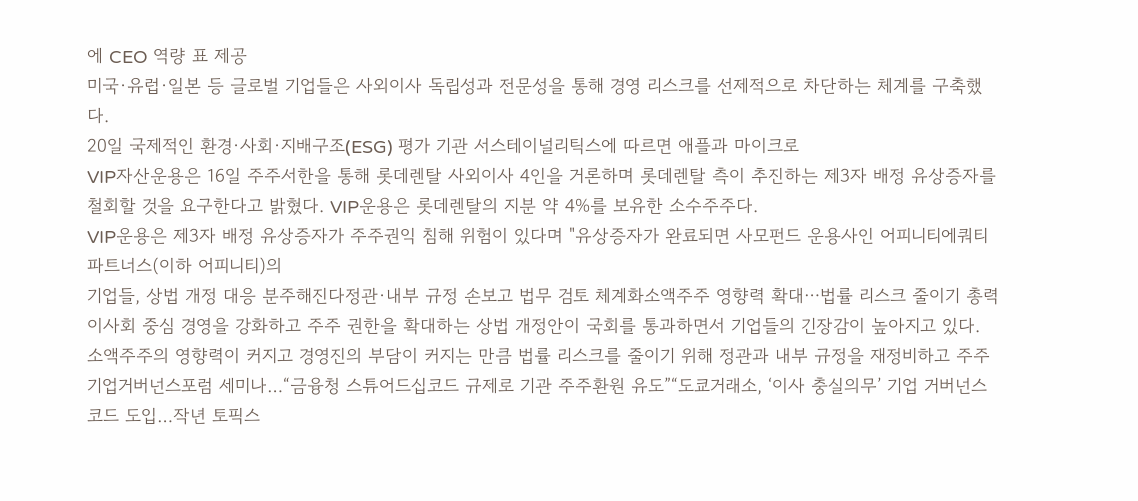에 CEO 역량 표 제공
미국·유럽·일본 등 글로벌 기업들은 사외이사 독립성과 전문성을 통해 경영 리스크를 선제적으로 차단하는 체계를 구축했다.
20일 국제적인 환경·사회·지배구조(ESG) 평가 기관 서스테이널리틱스에 따르면 애플과 마이크로
VIP자산운용은 16일 주주서한을 통해 롯데렌탈 사외이사 4인을 거론하며 롯데렌탈 측이 추진하는 제3자 배정 유상증자를 철회할 것을 요구한다고 밝혔다. VIP운용은 롯데렌탈의 지분 약 4%를 보유한 소수주주다.
VIP운용은 제3자 배정 유상증자가 주주권익 침해 위험이 있다며 "유상증자가 완료되면 사모펀드 운용사인 어피니티에쿼티파트너스(이하 어피니티)의
기업들, 상법 개정 대응 분주해진다정관·내부 규정 손보고 법무 검토 체계화소액주주 영향력 확대⋯법률 리스크 줄이기 총력
이사회 중심 경영을 강화하고 주주 권한을 확대하는 상법 개정안이 국회를 통과하면서 기업들의 긴장감이 높아지고 있다. 소액주주의 영향력이 커지고 경영진의 부담이 커지는 만큼 법률 리스크를 줄이기 위해 정관과 내부 규정을 재정비하고 주주
기업거버넌스포럼 세미나…“금융청 스튜어드십코드 규제로 기관 주주환원 유도”“도쿄거래소, ‘이사 충실의무’ 기업 거버넌스코드 도입…작년 토픽스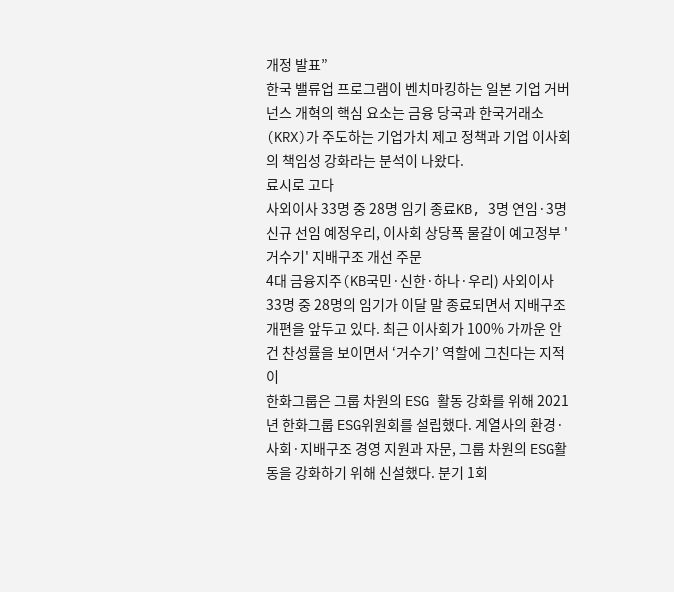개정 발표”
한국 밸류업 프로그램이 벤치마킹하는 일본 기업 거버넌스 개혁의 핵심 요소는 금융 당국과 한국거래소(KRX)가 주도하는 기업가치 제고 정책과 기업 이사회의 책임성 강화라는 분석이 나왔다.
료시로 고다
사외이사 33명 중 28명 임기 종료KB, 3명 연임·3명 신규 선임 예정우리, 이사회 상당폭 물갈이 예고정부 '거수기' 지배구조 개선 주문
4대 금융지주(KB국민·신한·하나·우리) 사외이사 33명 중 28명의 임기가 이달 말 종료되면서 지배구조 개편을 앞두고 있다. 최근 이사회가 100% 가까운 안건 찬성률을 보이면서 ‘거수기’ 역할에 그친다는 지적이
한화그룹은 그룹 차원의 ESG 활동 강화를 위해 2021년 한화그룹 ESG위원회를 설립했다. 계열사의 환경·사회·지배구조 경영 지원과 자문, 그룹 차원의 ESG활동을 강화하기 위해 신설했다. 분기 1회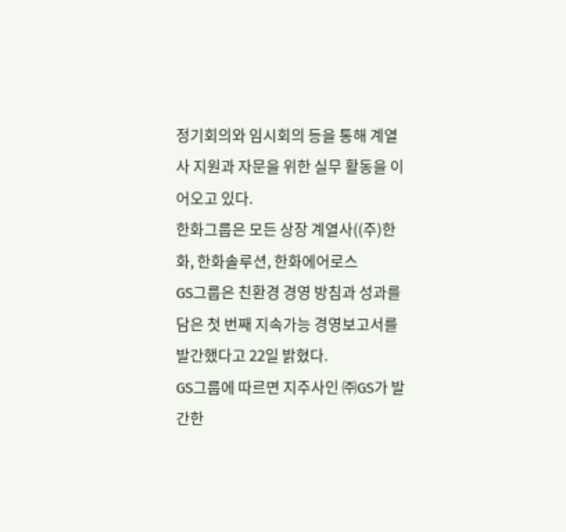정기회의와 임시회의 등을 통해 계열사 지원과 자문을 위한 실무 활동을 이어오고 있다.
한화그룹은 모든 상장 계열사((주)한화, 한화솔루션, 한화에어로스
GS그룹은 친환경 경영 방침과 성과를 담은 첫 번째 지속가능 경영보고서를 발간했다고 22일 밝혔다.
GS그룹에 따르면 지주사인 ㈜GS가 발간한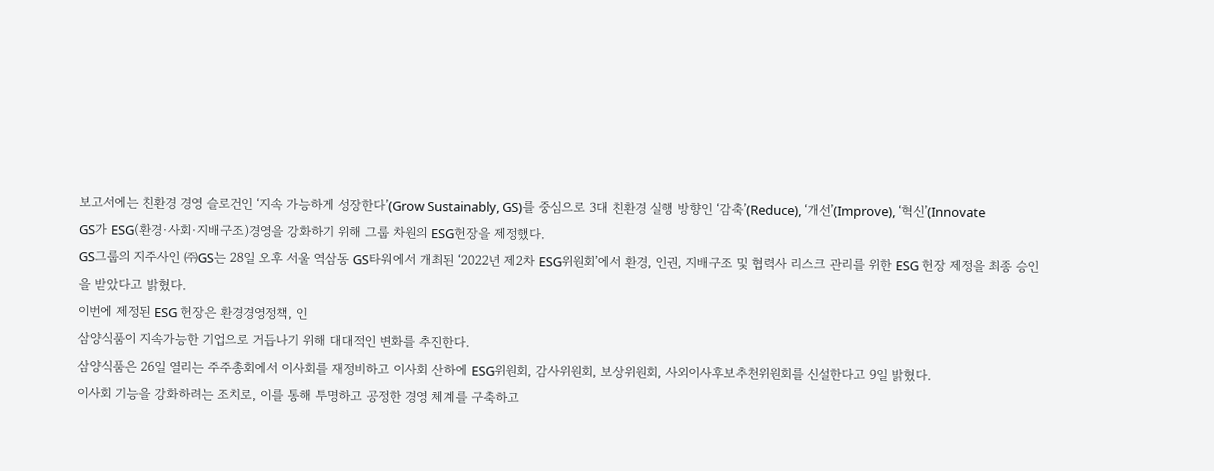보고서에는 친환경 경영 슬로건인 ‘지속 가능하게 성장한다’(Grow Sustainably, GS)를 중심으로 3대 친환경 실행 방향인 ‘감축’(Reduce), ‘개선’(Improve), ‘혁신’(Innovate
GS가 ESG(환경·사회·지배구조)경영을 강화하기 위해 그룹 차원의 ESG헌장을 제정했다.
GS그룹의 지주사인 ㈜GS는 28일 오후 서울 역삼동 GS타워에서 개최된 ‘2022년 제2차 ESG위원회’에서 환경, 인권, 지배구조 및 협력사 리스크 관리를 위한 ESG 헌장 제정을 최종 승인을 받았다고 밝혔다.
이번에 제정된 ESG 헌장은 환경경영정책, 인
삼양식품이 지속가능한 기업으로 거듭나기 위해 대대적인 변화를 추진한다.
삼양식품은 26일 열리는 주주총회에서 이사회를 재정비하고 이사회 산하에 ESG위원회, 감사위원회, 보상위원회, 사외이사후보추천위원회를 신설한다고 9일 밝혔다.
이사회 기능을 강화하려는 조치로, 이를 통해 투명하고 공정한 경영 체계를 구축하고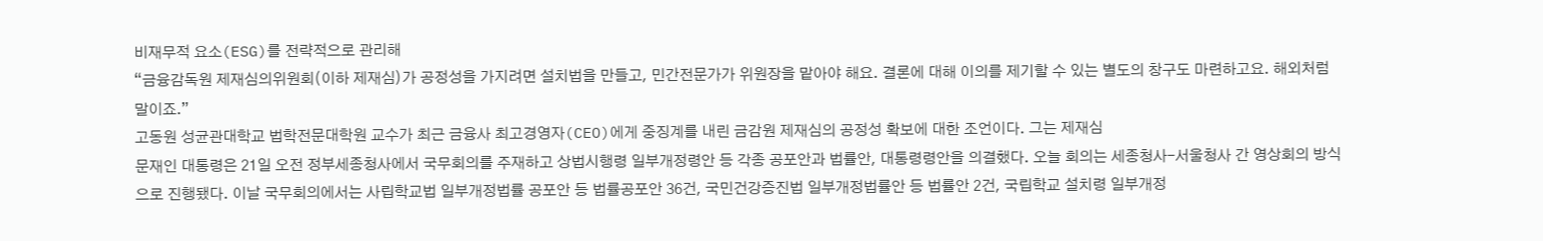비재무적 요소(ESG)를 전략적으로 관리해
“금융감독원 제재심의위원회(이하 제재심)가 공정성을 가지려면 설치법을 만들고, 민간전문가가 위원장을 맡아야 해요. 결론에 대해 이의를 제기할 수 있는 별도의 창구도 마련하고요. 해외처럼 말이죠.”
고동원 성균관대학교 법학전문대학원 교수가 최근 금융사 최고경영자(CEO)에게 중징계를 내린 금감원 제재심의 공정성 확보에 대한 조언이다. 그는 제재심
문재인 대통령은 21일 오전 정부세종청사에서 국무회의를 주재하고 상법시행령 일부개정령안 등 각종 공포안과 법률안, 대통령령안을 의결했다. 오늘 회의는 세종청사-서울청사 간 영상회의 방식으로 진행됐다. 이날 국무회의에서는 사립학교법 일부개정법률 공포안 등 법률공포안 36건, 국민건강증진법 일부개정법률안 등 법률안 2건, 국립학교 설치령 일부개정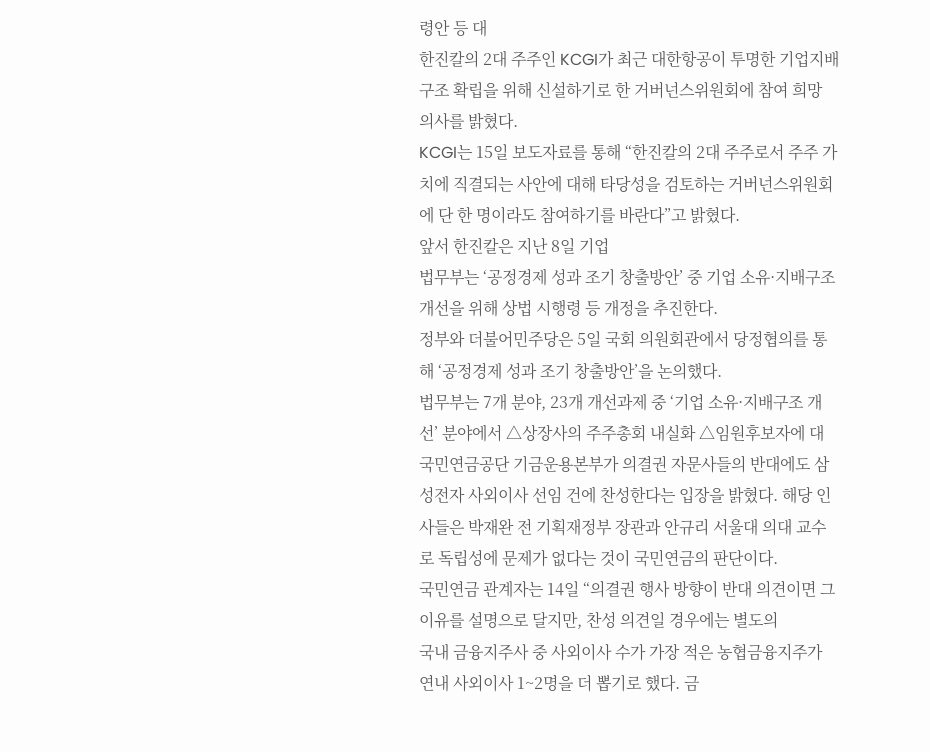령안 등 대
한진칼의 2대 주주인 KCGI가 최근 대한항공이 투명한 기업지배구조 확립을 위해 신설하기로 한 거버넌스위원회에 참여 희망 의사를 밝혔다.
KCGI는 15일 보도자료를 통해 “한진칼의 2대 주주로서 주주 가치에 직결되는 사안에 대해 타당성을 검토하는 거버넌스위원회에 단 한 명이라도 참여하기를 바란다”고 밝혔다.
앞서 한진칼은 지난 8일 기업
법무부는 ‘공정경제 성과 조기 창출방안’ 중 기업 소유·지배구조 개선을 위해 상법 시행령 등 개정을 추진한다.
정부와 더불어민주당은 5일 국회 의원회관에서 당정협의를 통해 ‘공정경제 성과 조기 창출방안’을 논의했다.
법무부는 7개 분야, 23개 개선과제 중 ‘기업 소유·지배구조 개선’ 분야에서 △상장사의 주주총회 내실화 △임원후보자에 대
국민연금공단 기금운용본부가 의결권 자문사들의 반대에도 삼성전자 사외이사 선임 건에 찬성한다는 입장을 밝혔다. 해당 인사들은 박재완 전 기획재정부 장관과 안규리 서울대 의대 교수로 독립성에 문제가 없다는 것이 국민연금의 판단이다.
국민연금 관계자는 14일 “의결권 행사 방향이 반대 의견이면 그 이유를 설명으로 달지만, 찬성 의견일 경우에는 별도의
국내 금융지주사 중 사외이사 수가 가장 적은 농협금융지주가 연내 사외이사 1~2명을 더 뽑기로 했다. 금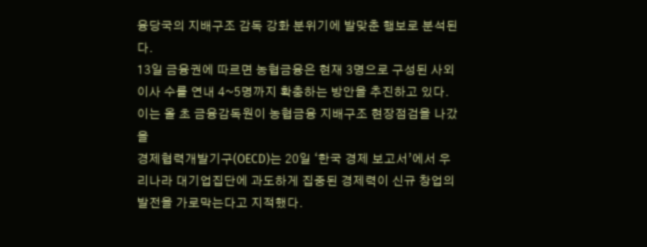융당국의 지배구조 감독 강화 분위기에 발맞춘 행보로 분석된다.
13일 금융권에 따르면 농협금융은 현재 3명으로 구성된 사외이사 수를 연내 4~5명까지 확충하는 방안을 추진하고 있다.
이는 올 초 금융감독원이 농협금융 지배구조 현장점검을 나갔을
경제협력개발기구(OECD)는 20일 ‘한국 경제 보고서’에서 우리나라 대기업집단에 과도하게 집중된 경제력이 신규 창업의 발전을 가로막는다고 지적했다.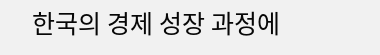한국의 경제 성장 과정에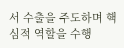서 수출을 주도하며 핵심적 역할을 수행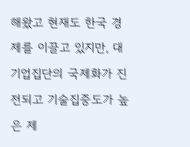해왔고 현재도 한국 경제를 이끌고 있지만, 대기업집단의 국제화가 진전되고 기술집중도가 높은 제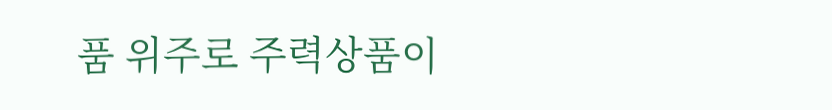품 위주로 주력상품이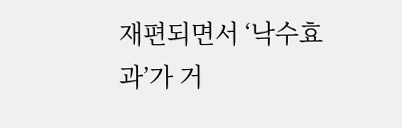재편되면서 ‘낙수효과’가 거